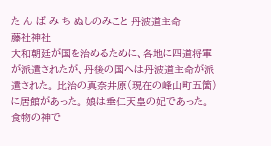た ん ば み ち ぬしのみこと 丹波道主命
藤社神社
大和朝廷が国を治めるために、各地に四道将軍が派遣されたが、丹後の国へは丹波道主命が派遣された。 比治の真奈井原(現在の峰山町五箇)に居館があった。 娘は垂仁天皇の妃であった。 食物の神で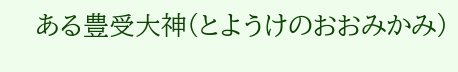ある豊受大神(とようけのおおみかみ)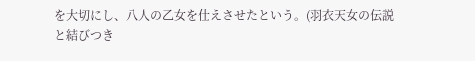を大切にし、八人の乙女を仕えさせたという。(羽衣天女の伝説と結びつき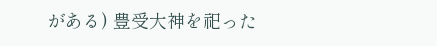がある) 豊受大神を祀った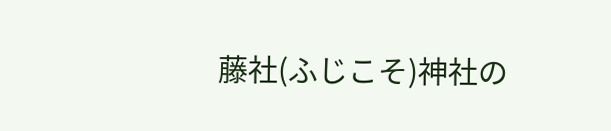藤社(ふじこそ)神社の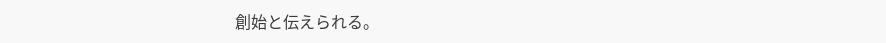創始と伝えられる。